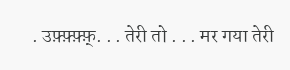. उफ़्फ़्फ़्फ़्. . . तेरी तो . . . मर गया तेरी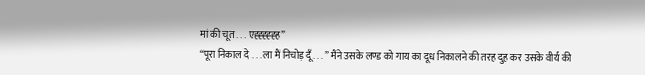मां की चूत . . . एह्ह्ह्ह्ह्ह”
“पूरा निकाल दे . . . ला मैं निचोड़ दूँ . . . ” मैंने उसके लण्ड को गाय का दूध निकालने की तरह दुह कर उसके वीर्य की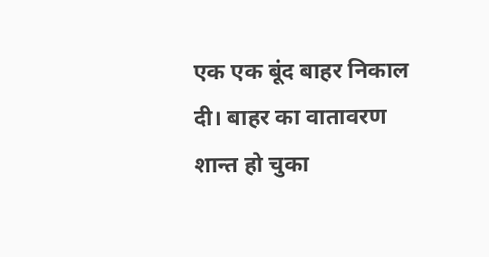एक एक बूंद बाहर निकाल दी। बाहर का वातावरण शान्त हो चुका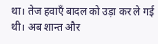था। तेज हवाएँ बादल को उड़ा कर ले गई थी। अब शान्त और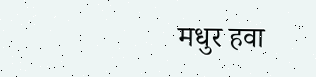मधुर हवा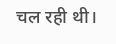चल रही थी।